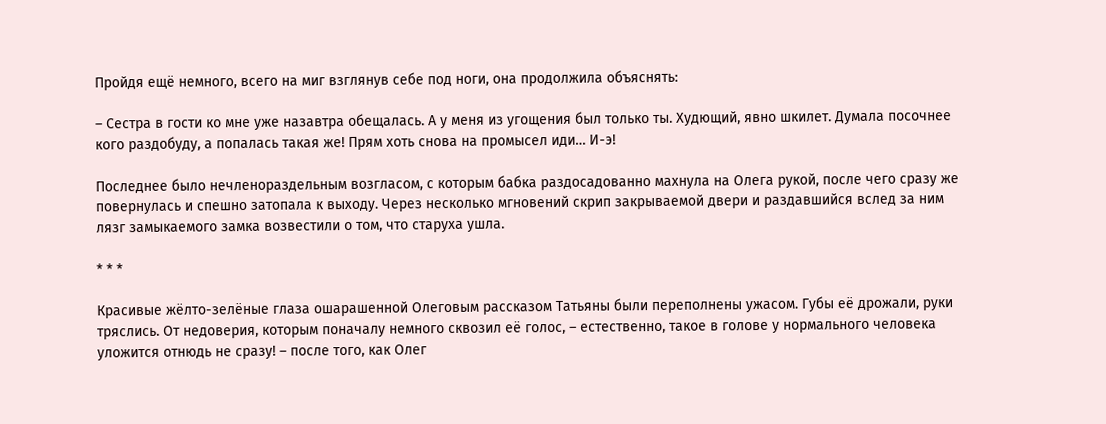Пройдя ещё немного, всего на миг взглянув себе под ноги, она продолжила объяснять:

– Сестра в гости ко мне уже назавтра обещалась. А у меня из угощения был только ты. Худющий, явно шкилет. Думала посочнее кого раздобуду, а попалась такая же! Прям хоть снова на промысел иди… И-э!

Последнее было нечленораздельным возгласом, с которым бабка раздосадованно махнула на Олега рукой, после чего сразу же повернулась и спешно затопала к выходу. Через несколько мгновений скрип закрываемой двери и раздавшийся вслед за ним лязг замыкаемого замка возвестили о том, что старуха ушла.

* * *

Красивые жёлто-зелёные глаза ошарашенной Олеговым рассказом Татьяны были переполнены ужасом. Губы её дрожали, руки тряслись. От недоверия, которым поначалу немного сквозил её голос, – естественно, такое в голове у нормального человека уложится отнюдь не сразу! – после того, как Олег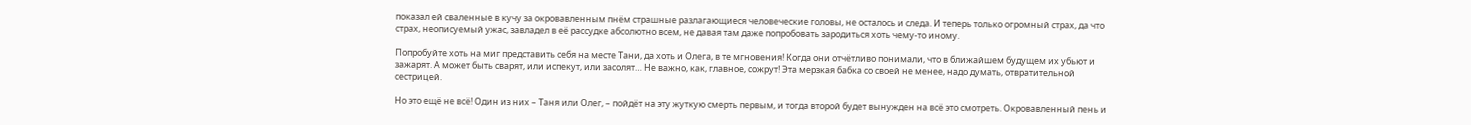показал ей сваленные в кучу за окровавленным пнём страшные разлагающиеся человеческие головы, не осталось и следа. И теперь только огромный страх, да что страх, неописуемый ужас, завладел в её рассудке абсолютно всем, не давая там даже попробовать зародиться хоть чему-то иному.

Попробуйте хоть на миг представить себя на месте Тани, да хоть и Олега, в те мгновения! Когда они отчётливо понимали, что в ближайшем будущем их убьют и зажарят. А может быть сварят, или испекут, или засолят… Не важно, как, главное, сожрут! Эта мерзкая бабка со своей не менее, надо думать, отвратительной сестрицей.

Но это ещё не всё! Один из них – Таня или Олег, – пойдёт на эту жуткую смерть первым, и тогда второй будет вынужден на всё это смотреть. Окровавленный пень и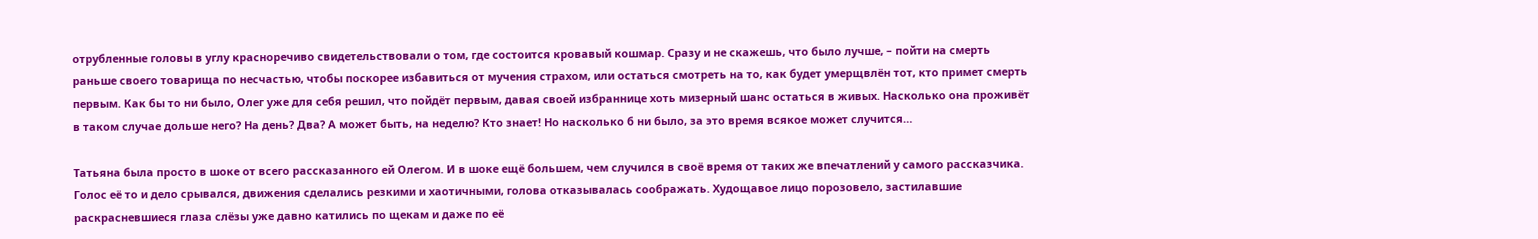отрубленные головы в углу красноречиво свидетельствовали о том, где состоится кровавый кошмар. Сразу и не скажешь, что было лучше, – пойти на смерть раньше своего товарища по несчастью, чтобы поскорее избавиться от мучения страхом, или остаться смотреть на то, как будет умерщвлён тот, кто примет смерть первым. Как бы то ни было, Олег уже для себя решил, что пойдёт первым, давая своей избраннице хоть мизерный шанс остаться в живых. Насколько она проживёт в таком случае дольше него? На день? Два? А может быть, на неделю? Кто знает! Но насколько б ни было, за это время всякое может случится…

Татьяна была просто в шоке от всего рассказанного ей Олегом. И в шоке ещё большем, чем случился в своё время от таких же впечатлений у самого рассказчика. Голос её то и дело срывался, движения сделались резкими и хаотичными, голова отказывалась соображать. Худощавое лицо порозовело, застилавшие раскрасневшиеся глаза слёзы уже давно катились по щекам и даже по её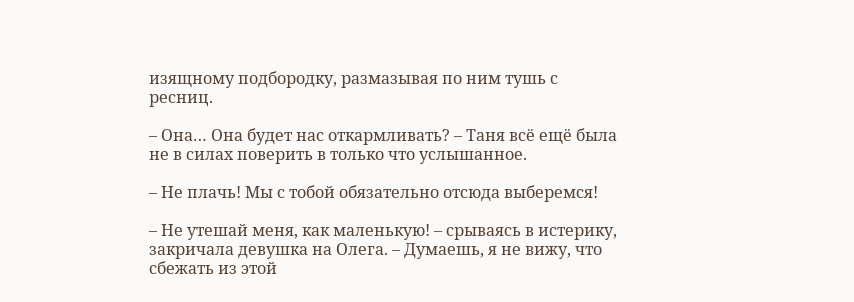изящному подбородку, размазывая по ним тушь с ресниц.

– Она… Она будет нас откармливать? – Таня всё ещё была не в силах поверить в только что услышанное.

– Не плачь! Мы с тобой обязательно отсюда выберемся!

– Не утешай меня, как маленькую! – срываясь в истерику, закричала девушка на Олега. – Думаешь, я не вижу, что сбежать из этой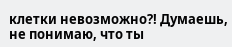клетки невозможно?! Думаешь, не понимаю, что ты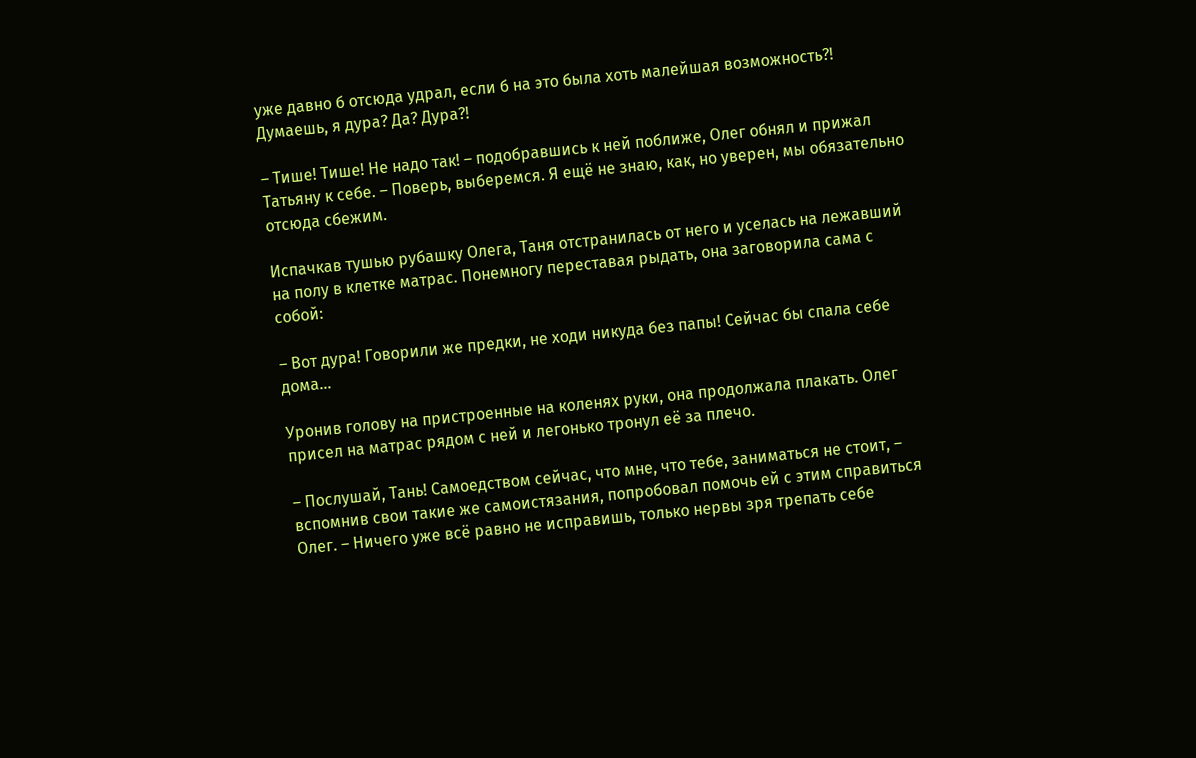уже давно б отсюда удрал, если б на это была хоть малейшая возможность?! Думаешь, я дура? Да? Дура?!

– Тише! Тише! Не надо так! – подобравшись к ней поближе, Олег обнял и прижал Татьяну к себе. – Поверь, выберемся. Я ещё не знаю, как, но уверен, мы обязательно отсюда сбежим.

Испачкав тушью рубашку Олега, Таня отстранилась от него и уселась на лежавший на полу в клетке матрас. Понемногу переставая рыдать, она заговорила сама с собой:

– Вот дура! Говорили же предки, не ходи никуда без папы! Сейчас бы спала себе дома…

Уронив голову на пристроенные на коленях руки, она продолжала плакать. Олег присел на матрас рядом с ней и легонько тронул её за плечо.

– Послушай, Тань! Самоедством сейчас, что мне, что тебе, заниматься не стоит, – вспомнив свои такие же самоистязания, попробовал помочь ей с этим справиться Олег. – Ничего уже всё равно не исправишь, только нервы зря трепать себе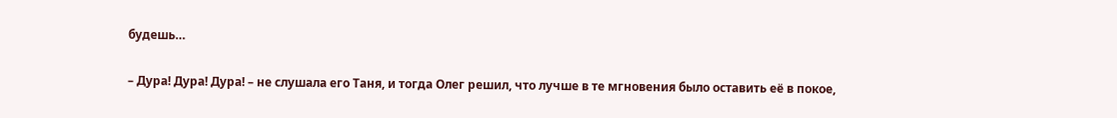будешь…

– Дура! Дура! Дура! – не слушала его Таня, и тогда Олег решил, что лучше в те мгновения было оставить её в покое,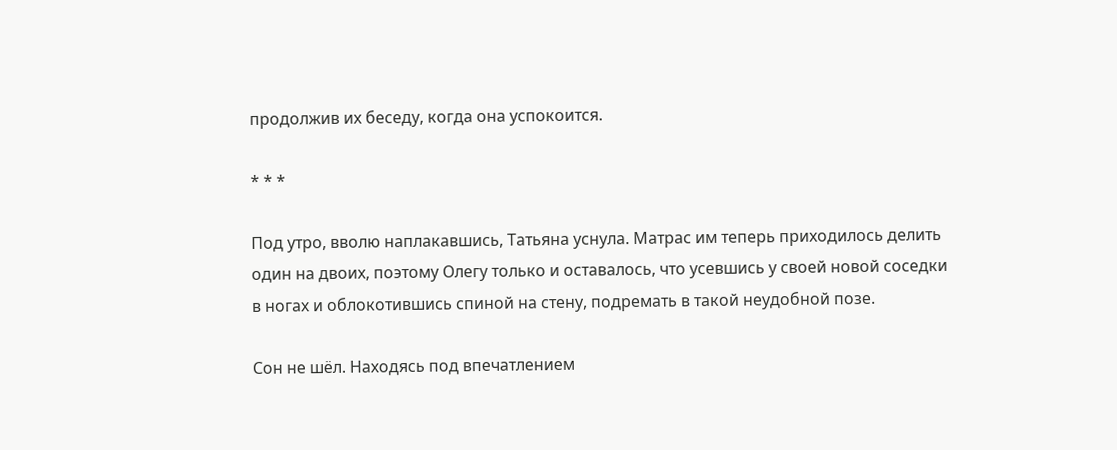продолжив их беседу, когда она успокоится.

* * *

Под утро, вволю наплакавшись, Татьяна уснула. Матрас им теперь приходилось делить один на двоих, поэтому Олегу только и оставалось, что усевшись у своей новой соседки в ногах и облокотившись спиной на стену, подремать в такой неудобной позе.

Сон не шёл. Находясь под впечатлением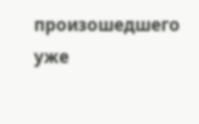произошедшего уже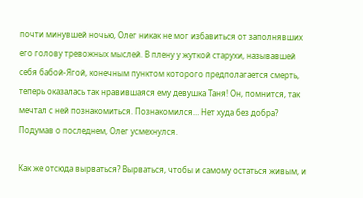почти минувшей ночью, Олег никак не мог избавиться от заполнявших его голову тревожных мыслей. В плену у жуткой старухи, называвшей себя бабой-Ягой, конечным пунктом которого предполагается смерть, теперь оказалась так нравившаяся ему девушка Таня! Он, помнится, так мечтал с ней познакомиться. Познакомился… Нет худа без добра? Подумав о последнем, Олег усмехнулся.

Как же отсюда вырваться? Вырваться, чтобы и самому остаться живым, и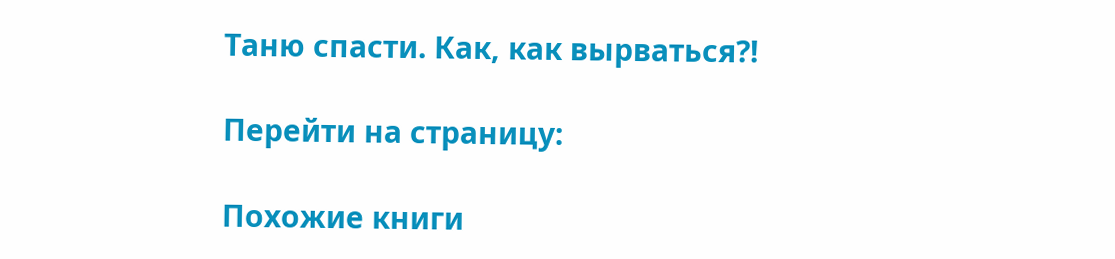Таню спасти. Как, как вырваться?!

Перейти на страницу:

Похожие книги